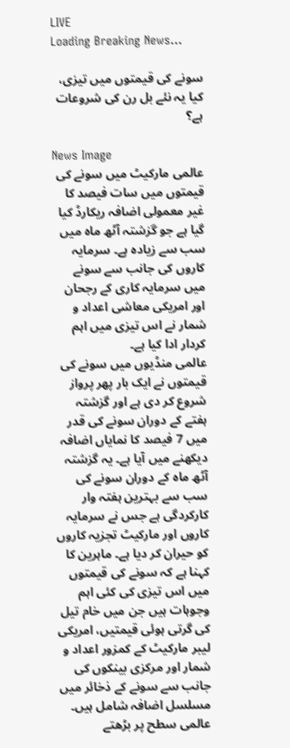LIVE
Loading Breaking News...

سونے کی قیمتوں میں تیزی، کیا یہ نئے بل رن کی شروعات ہے؟

News Image
عالمی مارکیٹ میں سونے کی قیمتوں میں سات فیصد کا غیر معمولی اضافہ ریکارڈ کیا گیا ہے جو گزشتہ آٹھ ماہ میں سب سے زیادہ ہے۔ سرمایہ کاروں کی جانب سے سونے میں سرمایہ کاری کے رجحان اور امریکی معاشی اعداد و شمار نے اس تیزی میں اہم کردار ادا کیا ہے۔
عالمی منڈیوں میں سونے کی قیمتوں نے ایک بار پھر پرواز شروع کر دی ہے اور گزشتہ ہفتے کے دوران سونے کی قدر میں 7 فیصد کا نمایاں اضافہ دیکھنے میں آیا ہے۔ یہ گزشتہ آٹھ ماہ کے دوران سونے کی سب سے بہترین ہفتہ وار کارکردگی ہے جس نے سرمایہ کاروں اور مارکیٹ تجزیہ کاروں کو حیران کر دیا ہے۔ ماہرین کا کہنا ہے کہ سونے کی قیمتوں میں اس تیزی کی کئی اہم وجوہات ہیں جن میں خام تیل کی گرتی ہوئی قیمتیں، امریکی لیبر مارکیٹ کے کمزور اعداد و شمار اور مرکزی بینکوں کی جانب سے سونے کے ذخائر میں مسلسل اضافہ شامل ہیں۔ عالمی سطح پر بڑھتے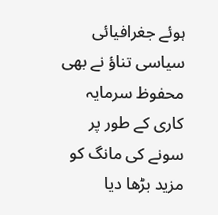ہوئے جغرافیائی سیاسی تناؤ نے بھی محفوظ سرمایہ کاری کے طور پر سونے کی مانگ کو مزید بڑھا دیا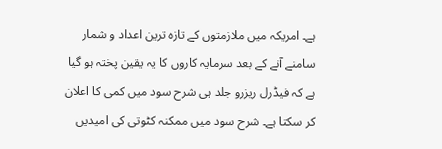ہے۔ امریکہ میں ملازمتوں کے تازہ ترین اعداد و شمار سامنے آنے کے بعد سرمایہ کاروں کا یہ یقین پختہ ہو گیا ہے کہ فیڈرل ریزرو جلد ہی شرح سود میں کمی کا اعلان کر سکتا ہے۔ شرح سود میں ممکنہ کٹوتی کی امیدیں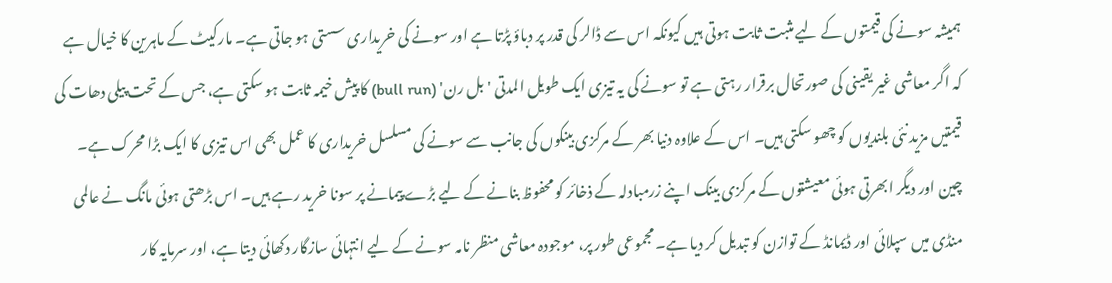ہمیشہ سونے کی قیمتوں کے لیے مثبت ثابت ہوتی ہیں کیونکہ اس سے ڈالر کی قدر پر دباؤ پڑتا ہے اور سونے کی خریداری سستی ہو جاتی ہے۔ مارکیٹ کے ماہرین کا خیال ہے کہ اگر معاشی غیر یقینی کی صورتحال برقرار رہتی ہے تو سونے کی یہ تیزی ایک طویل المدتی 'بل رن' (bull run) کا پیش خیمہ ثابت ہو سکتی ہے، جس کے تحت پیلی دھات کی قیمتیں مزید نئی بلندیوں کو چھو سکتی ہیں۔ اس کے علاوہ دنیا بھر کے مرکزی بینکوں کی جانب سے سونے کی مسلسل خریداری کا عمل بھی اس تیزی کا ایک بڑا محرک ہے۔ چین اور دیگر ابھرتی ہوئی معیشتوں کے مرکزی بینک اپنے زرمبادلہ کے ذخائر کو محفوظ بنانے کے لیے بڑے پیمانے پر سونا خرید رہے ہیں۔ اس بڑھتی ہوئی مانگ نے عالمی منڈی میں سپلائی اور ڈیمانڈ کے توازن کو تبدیل کر دیا ہے۔ مجموعی طور پر، موجودہ معاشی منظر نامہ سونے کے لیے انتہائی سازگار دکھائی دیتا ہے، اور سرمایہ کار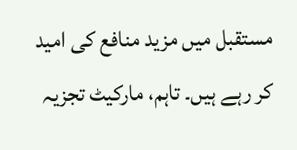مستقبل میں مزید منافع کی امید کر رہے ہیں۔ تاہم، مارکیٹ تجزیہ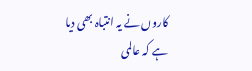کاروں نے یہ انتباہ بھی دیا ہے کہ عالمی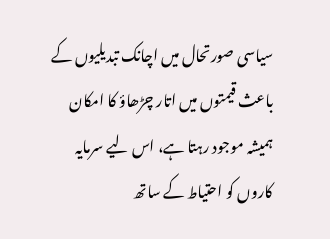سیاسی صورتحال میں اچانک تبدیلیوں کے باعث قیمتوں میں اتار چڑھاؤ کا امکان ہمیشہ موجود رہتا ہے، اس لیے سرمایہ کاروں کو احتیاط کے ساتھ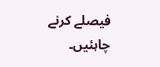فیصلے کرنے چاہئیں۔